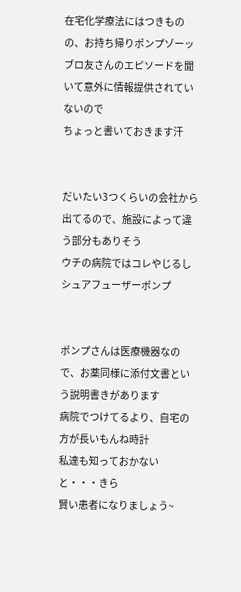在宅化学療法にはつきものの、お持ち帰りポンプゾーッ
ブロ友さんのエピソードを聞いて意外に情報提供されていないので
ちょっと書いておきます汗


だいたい3つくらいの会社から出てるので、施設によって違う部分もありそう
ウチの病院ではコレやじるし
シュアフューザーポンプ


ポンプさんは医療機器なので、お薬同様に添付文書という説明書きがあります
病院でつけてるより、自宅の方が長いもんね時計
私達も知っておかないと・・・きら
賢い患者になりましょう~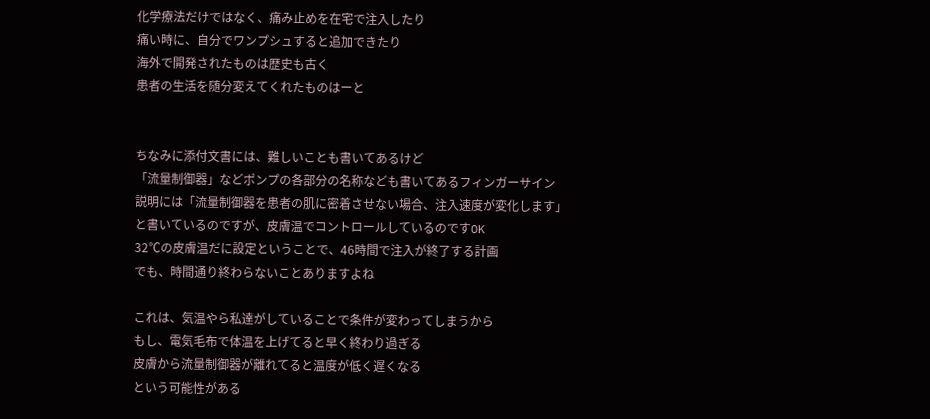化学療法だけではなく、痛み止めを在宅で注入したり
痛い時に、自分でワンプシュすると追加できたり
海外で開発されたものは歴史も古く
患者の生活を随分変えてくれたものはーと


ちなみに添付文書には、難しいことも書いてあるけど
「流量制御器」などポンプの各部分の名称なども書いてあるフィンガーサイン
説明には「流量制御器を患者の肌に密着させない場合、注入速度が変化します」
と書いているのですが、皮膚温でコントロールしているのですOK
32℃の皮膚温だに設定ということで、46時間で注入が終了する計画
でも、時間通り終わらないことありますよね

これは、気温やら私達がしていることで条件が変わってしまうから
もし、電気毛布で体温を上げてると早く終わり過ぎる
皮膚から流量制御器が離れてると温度が低く遅くなる
という可能性がある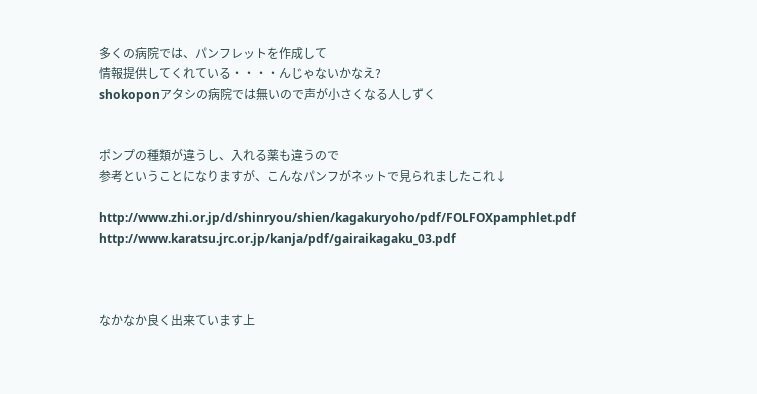多くの病院では、パンフレットを作成して
情報提供してくれている・・・・んじゃないかなえ?
shokoponアタシの病院では無いので声が小さくなる人しずく


ポンプの種類が違うし、入れる薬も違うので
参考ということになりますが、こんなパンフがネットで見られましたこれ↓

http://www.zhi.or.jp/d/shinryou/shien/kagakuryoho/pdf/FOLFOXpamphlet.pdf
http://www.karatsu.jrc.or.jp/kanja/pdf/gairaikagaku_03.pdf



なかなか良く出来ています上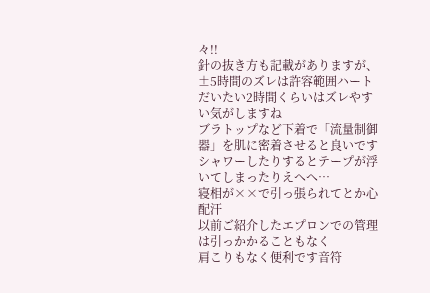々!!
針の抜き方も記載がありますが、±5時間のズレは許容範囲ハート
だいたい2時間くらいはズレやすい気がしますね
ブラトップなど下着で「流量制御器」を肌に密着させると良いです
シャワーしたりするとテープが浮いてしまったりえへへ…
寝相が××で引っ張られてとか心配汗
以前ご紹介したエプロンでの管理は引っかかることもなく
肩こりもなく便利です音符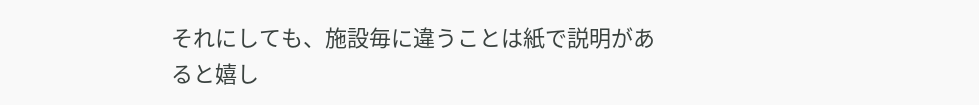それにしても、施設毎に違うことは紙で説明があると嬉し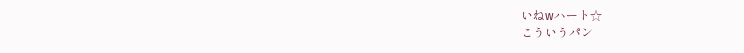いねwハート☆
こういうパン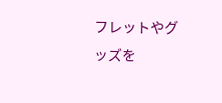フレットやグッズを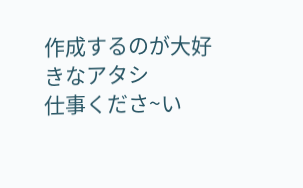作成するのが大好きなアタシ
仕事くださ~い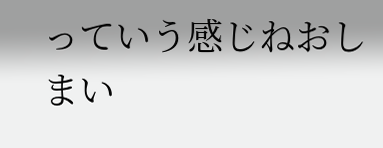っていう感じねおしまい